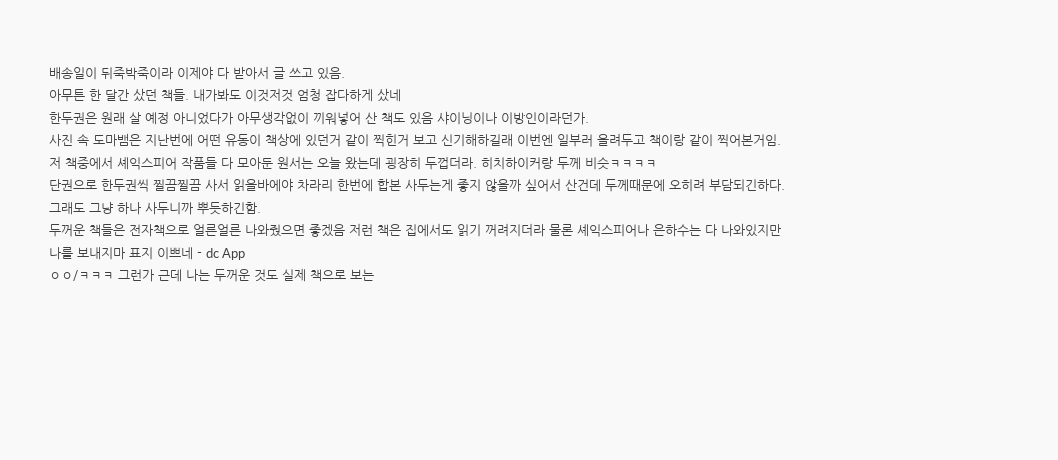배송일이 뒤죽박죽이라 이제야 다 받아서 글 쓰고 있음.
아무튼 한 달간 샀던 책들. 내가봐도 이것저것 엄청 잡다하게 샀네
한두권은 원래 살 예정 아니었다가 아무생각없이 끼워넣어 산 책도 있음 샤이닝이나 이방인이라던가.
사진 속 도마뱀은 지난번에 어떤 유동이 책상에 있던거 같이 찍힌거 보고 신기해하길래 이번엔 일부러 올려두고 책이랑 같이 찍어본거임.
저 책중에서 셰익스피어 작품들 다 모아둔 원서는 오늘 왔는데 굉장히 두껍더라. 히치하이커랑 두께 비슷ㅋㅋㅋㅋ
단권으로 한두권씩 찔끔찔끔 사서 읽을바에야 차라리 한번에 합본 사두는게 좋지 않을까 싶어서 산건데 두께때문에 오히려 부담되긴하다.
그래도 그냥 하나 사두니까 뿌듯하긴함.
두꺼운 책들은 전자책으로 얼른얼른 나와줬으면 좋겠음 저런 책은 집에서도 읽기 꺼려지더라 물론 셰익스피어나 은하수는 다 나와있지만
나를 보내지마 표지 이쁘네 - dc App
ㅇㅇ/ㅋㅋㅋ 그런가 근데 나는 두꺼운 것도 실제 책으로 보는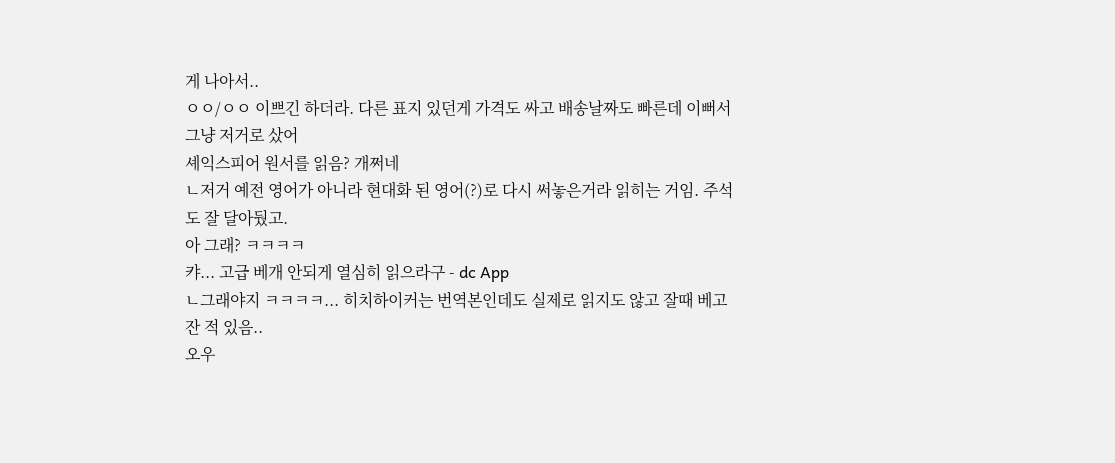게 나아서..
ㅇㅇ/ㅇㅇ 이쁘긴 하더라. 다른 표지 있던게 가격도 싸고 배송날짜도 빠른데 이뻐서 그냥 저거로 샀어
셰익스피어 원서를 읽음? 개쩌네
ㄴ저거 예전 영어가 아니라 현대화 된 영어(?)로 다시 써놓은거라 읽히는 거임. 주석도 잘 달아뒀고.
아 그래? ㅋㅋㅋㅋ
캬... 고급 베개 안되게 열심히 읽으라구 - dc App
ㄴ그래야지 ㅋㅋㅋㅋ... 히치하이커는 번역본인데도 실제로 읽지도 않고 잘때 베고 잔 적 있음..
오우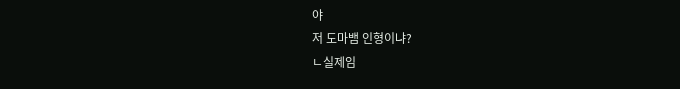야
저 도마뱀 인형이냐?
ㄴ실제임